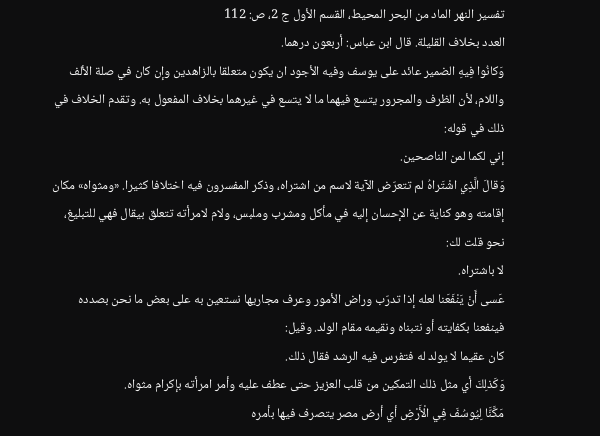تفسير النهر الماد من البحر المحيط، القسم الأول ج 2، ص: 112
العدد بخلاف القليلة. قال ابن عباس: أربعون درهما.
وَكانُوا فِيهِ الضمير عائد على يوسف وفيه الأجود ان يكون متعلقا بالزاهدين وإن كان في صلة الألف واللام، لأن الظرف والمجرور يتسع فيهما ما لا يتسع في غيرهما بخلاف المفعول به. وتقدم الخلاف في ذلك في قوله:
إني لكما لمن الناصحين.
وَقالَ الَّذِي اشْتَراهُ لم تتعرّض الآية لاسم من اشتراه، وذكر المفسرون فيه اختلافا كثيرا. «ومثواه» مكان إقامته وهو كناية عن الإحسان إليه في مأكل ومشرب وملبس، ولام لامرأته تتعلق بيقال فهي للتبليغ، نحو قلت لك:
لا باشتراه.
عَسى أَنْ يَنْفَعَنا لعله إذا تدرّب وراض الأمور وعرف مجاريها نستعين به على بعض ما نحن بصدده فينفعنا بكفايته أو نتبناه ونقيمه مقام الولد. وقيل:
كان عقيما لا يولد له فتفرس فيه الرشد فقال ذلك.
وَكَذلِكَ أي مثل ذلك التمكين من قلب العزيز حتى عطف عليه وأمر امرأته بإكرام مثواه.
مَكَّنَّا لِيُوسُفَ فِي الْأَرْضِ أي أرض مصر يتصرف فيها بأمره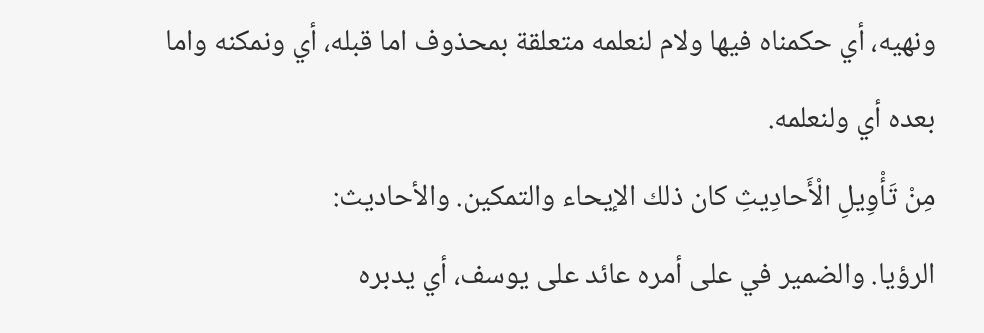ونهيه، أي حكمناه فيها ولام لنعلمه متعلقة بمحذوف اما قبله، أي ونمكنه واما بعده أي ولنعلمه.
مِنْ تَأْوِيلِ الْأَحادِيثِ كان ذلك الإيحاء والتمكين. والأحاديث:
الرؤيا. والضمير في على أمره عائد على يوسف، أي يدبره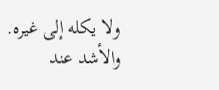ولا يكله إلى غيره.
والأشد عند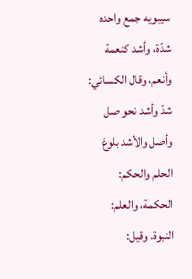سيبويه جمع واحده شدّة، وأشد كنعمة وأنعم، وقال الكسائي:
شدّ وأشد نحو صل وأصل والأشد بلوغ الحلم والحكم: الحكمة، والعلم:
النبوة. وقيل: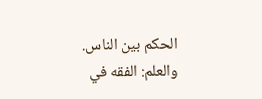الحكم بين الناس. والعلم: الفقه في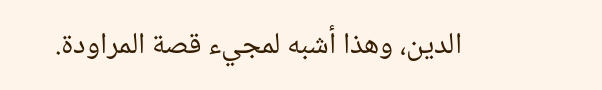الدين، وهذا أشبه لمجيء قصة المراودة.